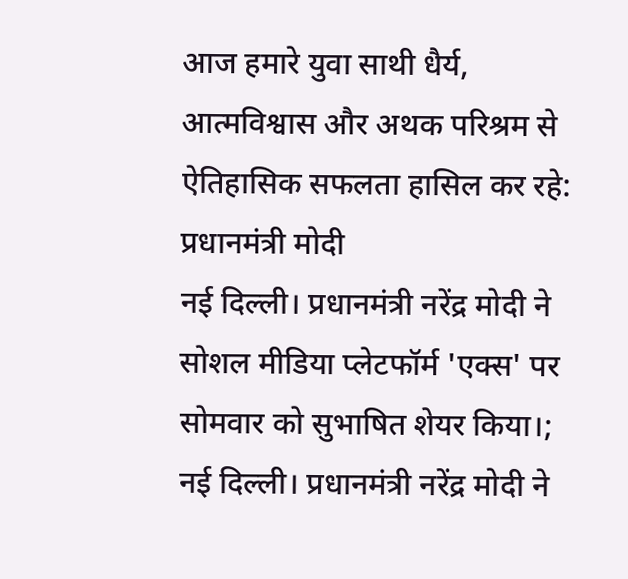आज हमारे युवा साथी धैर्य, आत्मविश्वास और अथक परिश्रम से ऐतिहासिक सफलता हासिल कर रहे: प्रधानमंत्री मोदी
नई दिल्ली। प्रधानमंत्री नरेंद्र मोदी ने सोशल मीडिया प्लेटफॉर्म 'एक्स' पर सोमवार को सुभाषित शेयर किया।;
नई दिल्ली। प्रधानमंत्री नरेंद्र मोदी ने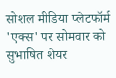सोशल मीडिया प्लेटफॉर्म 'एक्स' पर सोमवार को सुभाषित शेयर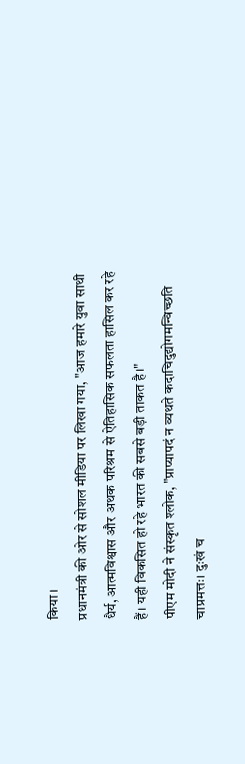किया।
प्रधानमंत्री की ओर से सोशल मीडिया पर लिखा गया, "आज हमारे युवा साथी धैर्य, आत्मविश्वास और अथक परिश्रम से ऐतिहासिक सफलता हासिल कर रहे हैं। यही विकसित हो रहे भारत की सबसे बड़ी ताकत है।"
पीएम मोदी ने संस्कृत श्लोक, "प्राप्यापदं न व्यथते कदाचिदुद्योगमन्विच्छति चाप्रमत्तः। दुःखं च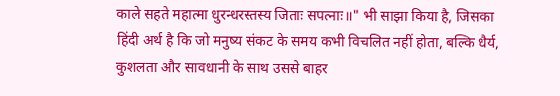काले सहते महात्मा धुरन्धरस्तस्य जिताः सपत्नाः॥" भी साझा किया है, जिसका हिंदी अर्थ है कि जो मनुष्य संकट के समय कभी विचलित नहीं होता, बल्कि धैर्य, कुशलता और सावधानी के साथ उससे बाहर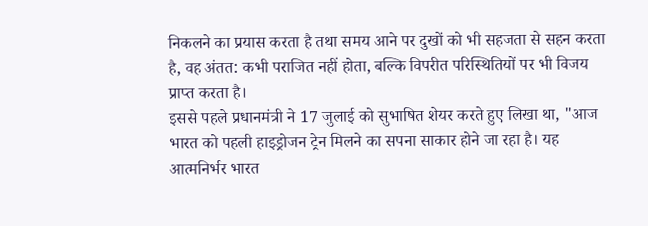निकलने का प्रयास करता है तथा समय आने पर दुखों को भी सहजता से सहन करता है, वह अंतत: कभी पराजित नहीं होता, बल्कि विपरीत परिस्थितियों पर भी विजय प्राप्त करता है।
इससे पहले प्रधानमंत्री ने 17 जुलाई को सुभाषित शेयर करते हुए लिखा था, "आज भारत को पहली हाइड्रोजन ट्रेन मिलने का सपना साकार होने जा रहा है। यह आत्मनिर्भर भारत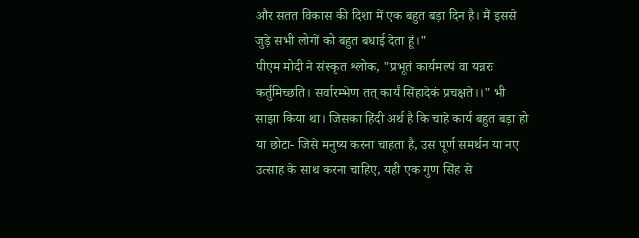और सतत विकास की दिशा में एक बहुत बड़ा दिन है। मैं इससे जुड़े सभी लोगों को बहुत बधाई देता हूं।"
पीएम मोदी ने संस्कृत श्लोक, "प्रभूतं कार्यमल्पं वा यन्नरः कर्तुमिच्छति। सर्वारम्भेण तत् कार्यं सिंहादेकं प्रचक्षते।।" भी साझा किया था। जिसका हिंदी अर्थ है कि चाहे कार्य बहुत बड़ा हो या छोटा- जिसे मनुष्य करना चाहता है, उस पूर्ण समर्थन या नए उत्साह के साथ करना चाहिए, यही एक गुण सिंह से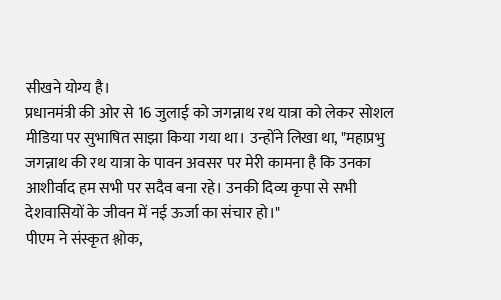सीखने योग्य है।
प्रधानमंत्री की ओर से 16 जुलाई को जगन्नाथ रथ यात्रा को लेकर सोशल मीडिया पर सुभाषित साझा किया गया था। उन्होंने लिखा था, "महाप्रभु जगन्नाथ की रथ यात्रा के पावन अवसर पर मेरी कामना है कि उनका आशीर्वाद हम सभी पर सदैव बना रहे। उनकी दिव्य कृपा से सभी देशवासियों के जीवन में नई ऊर्जा का संचार हो।"
पीएम ने संस्कृत श्लोक,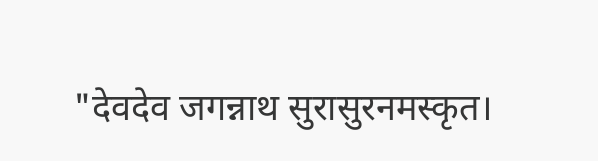"देवदेव जगन्नाथ सुरासुरनमस्कृत।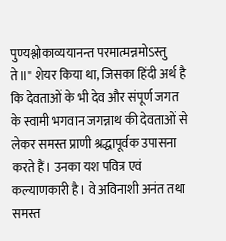पुण्यश्लोकाव्ययानन्त परमात्मन्नमोऽस्तु ते॥" शेयर किया था, जिसका हिंदी अर्थ है कि देवताओं के भी देव और संपूर्ण जगत के स्वामी भगवान जगन्नाथ की देवताओं से लेकर समस्त प्राणी श्रद्धापूर्वक उपासना करते हैं। उनका यश पवित्र एवं कल्याणकारी है। वे अविनाशी अनंत तथा समस्त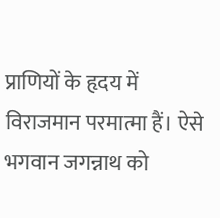प्राणियों के हृदय में विराजमान परमात्मा हैं। ऐसे भगवान जगन्नाथ को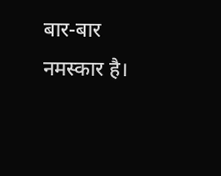बार-बार नमस्कार है।